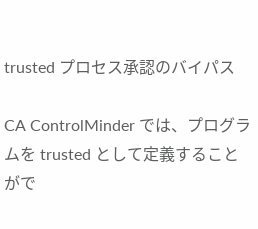trusted プロセス承認のバイパス

CA ControlMinder では、プログラムを trusted として定義することがで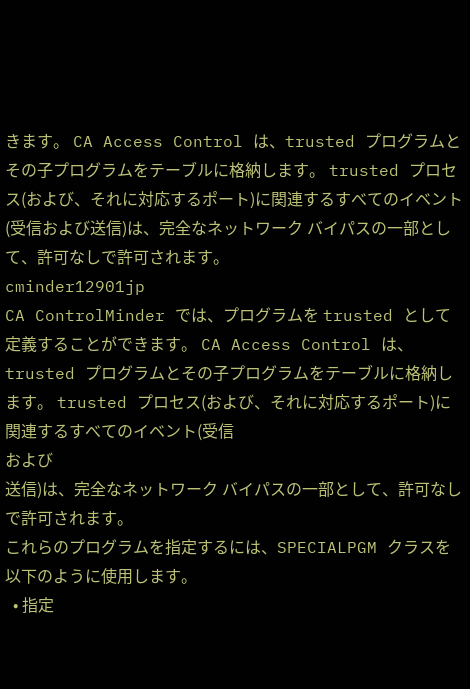きます。 CA Access Control は、trusted プログラムとその子プログラムをテーブルに格納します。 trusted プロセス(および、それに対応するポート)に関連するすべてのイベント(受信および送信)は、完全なネットワーク バイパスの一部として、許可なしで許可されます。
cminder12901jp
CA ControlMinder では、プログラムを trusted として定義することができます。 CA Access Control は、trusted プログラムとその子プログラムをテーブルに格納します。 trusted プロセス(および、それに対応するポート)に関連するすべてのイベント(受信
および
送信)は、完全なネットワーク バイパスの一部として、許可なしで許可されます。
これらのプログラムを指定するには、SPECIALPGM クラスを以下のように使用します。
  • 指定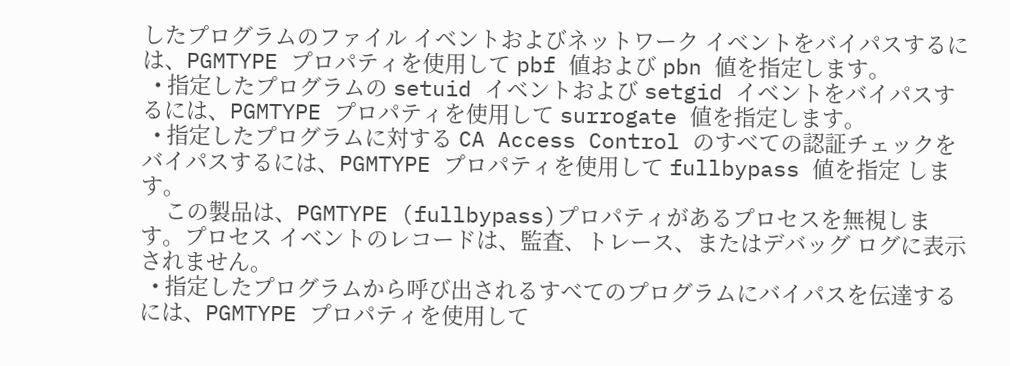したプログラムのファイル イベントおよびネットワーク イベントをバイパスするには、PGMTYPE プロパティを使用して pbf 値および pbn 値を指定します。
  • 指定したプログラムの setuid イベントおよび setgid イベントをバイパスするには、PGMTYPE プロパティを使用して surrogate 値を指定します。
  • 指定したプログラムに対する CA Access Control のすべての認証チェックをバイパスするには、PGMTYPE プロパティを使用して fullbypass 値を指定 します。
    この製品は、PGMTYPE (fullbypass)プロパティがあるプロセスを無視します。プロセス イベントのレコードは、監査、トレース、またはデバッグ ログに表示されません。
  • 指定したプログラムから呼び出されるすべてのプログラムにバイパスを伝達するには、PGMTYPE プロパティを使用して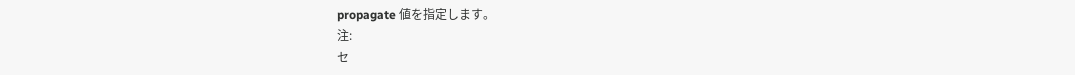propagate 値を指定します。
注:
セ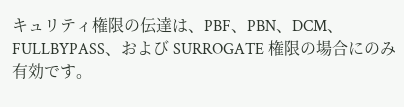キュリティ権限の伝達は、PBF、PBN、DCM、FULLBYPASS、および SURROGATE 権限の場合にのみ有効です。